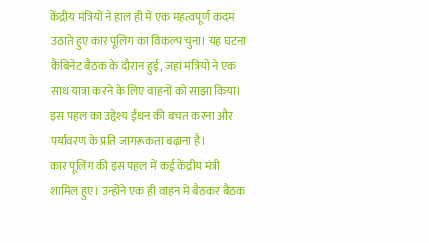केंद्रीय मंत्रियों ने हाल ही में एक महत्वपूर्ण कदम उठाते हुए कार पूलिंग का विकल्प चुना। यह घटना कैबिनेट बैठक के दौरान हुई, जहां मंत्रियों ने एक साथ यात्रा करने के लिए वाहनों को साझा किया। इस पहल का उद्देश्य ईंधन की बचत करना और पर्यावरण के प्रति जागरूकता बढ़ाना है।
कार पूलिंग की इस पहल में कई केंद्रीय मंत्री शामिल हुए। उन्होंने एक ही वाहन में बैठकर बैठक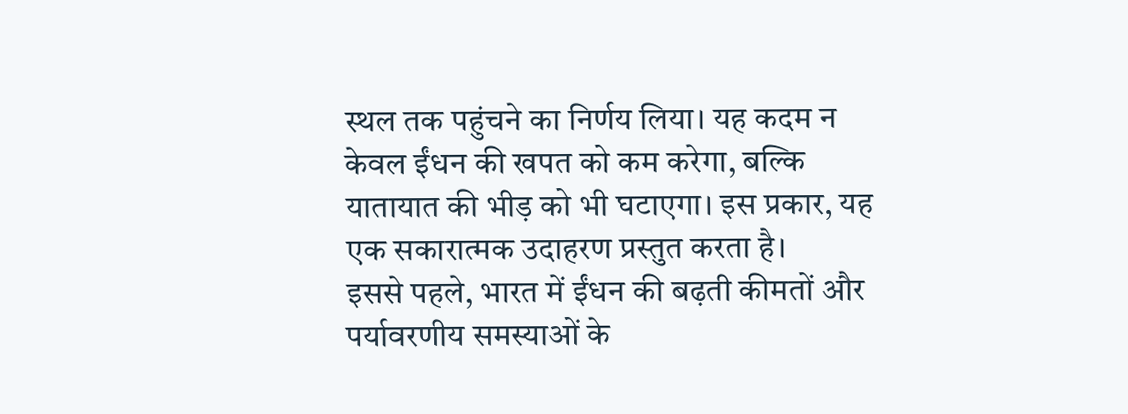स्थल तक पहुंचने का निर्णय लिया। यह कदम न केवल ईंधन की खपत को कम करेगा, बल्कि यातायात की भीड़ को भी घटाएगा। इस प्रकार, यह एक सकारात्मक उदाहरण प्रस्तुत करता है।
इससे पहले, भारत में ईंधन की बढ़ती कीमतों और पर्यावरणीय समस्याओं के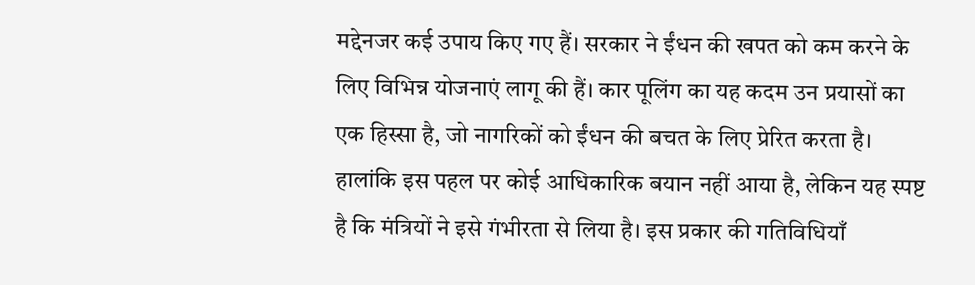मद्देनजर कई उपाय किए गए हैं। सरकार ने ईंधन की खपत को कम करने के लिए विभिन्न योजनाएं लागू की हैं। कार पूलिंग का यह कदम उन प्रयासों का एक हिस्सा है, जो नागरिकों को ईंधन की बचत के लिए प्रेरित करता है।
हालांकि इस पहल पर कोई आधिकारिक बयान नहीं आया है, लेकिन यह स्पष्ट है कि मंत्रियों ने इसे गंभीरता से लिया है। इस प्रकार की गतिविधियाँ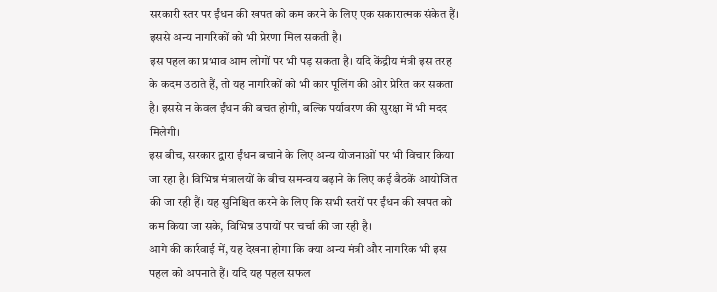सरकारी स्तर पर ईंधन की खपत को कम करने के लिए एक सकारात्मक संकेत हैं। इससे अन्य नागरिकों को भी प्रेरणा मिल सकती है।
इस पहल का प्रभाव आम लोगों पर भी पड़ सकता है। यदि केंद्रीय मंत्री इस तरह के कदम उठाते हैं, तो यह नागरिकों को भी कार पूलिंग की ओर प्रेरित कर सकता है। इससे न केवल ईंधन की बचत होगी, बल्कि पर्यावरण की सुरक्षा में भी मदद मिलेगी।
इस बीच, सरकार द्वारा ईंधन बचाने के लिए अन्य योजनाओं पर भी विचार किया जा रहा है। विभिन्न मंत्रालयों के बीच समन्वय बढ़ाने के लिए कई बैठकें आयोजित की जा रही हैं। यह सुनिश्चित करने के लिए कि सभी स्तरों पर ईंधन की खपत को कम किया जा सके, विभिन्न उपायों पर चर्चा की जा रही है।
आगे की कार्रवाई में, यह देखना होगा कि क्या अन्य मंत्री और नागरिक भी इस पहल को अपनाते हैं। यदि यह पहल सफल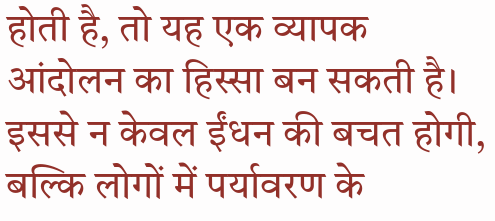होती है, तो यह एक व्यापक आंदोलन का हिस्सा बन सकती है। इससे न केवल ईंधन की बचत होगी, बल्कि लोगों में पर्यावरण के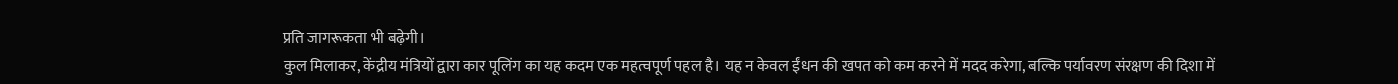प्रति जागरूकता भी बढ़ेगी।
कुल मिलाकर, केंद्रीय मंत्रियों द्वारा कार पूलिंग का यह कदम एक महत्वपूर्ण पहल है। यह न केवल ईंधन की खपत को कम करने में मदद करेगा, बल्कि पर्यावरण संरक्षण की दिशा में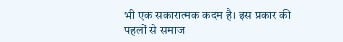भी एक सकारात्मक कदम है। इस प्रकार की पहलों से समाज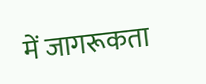में जागरूकता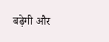बढ़ेगी और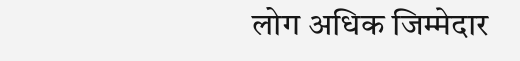लोग अधिक जिम्मेदार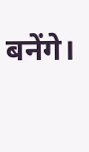बनेंगे।